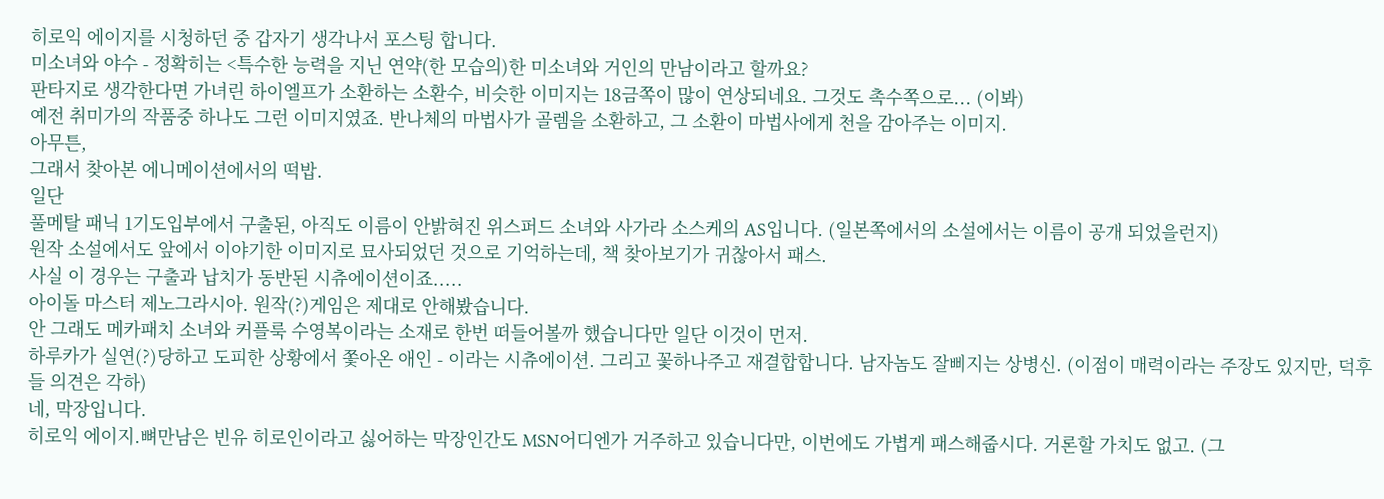히로익 에이지를 시청하던 중 갑자기 생각나서 포스팅 합니다.
미소녀와 야수 - 정확히는 <특수한 능력을 지닌 연약(한 모습의)한 미소녀와 거인의 만남이라고 할까요?
판타지로 생각한다면 가녀린 하이엘프가 소환하는 소환수, 비슷한 이미지는 18금쪽이 많이 연상되네요. 그것도 촉수쪽으로... (이봐)
예전 취미가의 작품중 하나도 그런 이미지였죠. 반나체의 마법사가 골렘을 소환하고, 그 소환이 마법사에게 천을 감아주는 이미지.
아무튼,
그래서 찾아본 에니메이션에서의 떡밥.
일단
풀메탈 패닉 1기도입부에서 구출된, 아직도 이름이 안밝혀진 위스퍼드 소녀와 사가라 소스케의 AS입니다. (일본쪽에서의 소설에서는 이름이 공개 되었을런지)
원작 소설에서도 앞에서 이야기한 이미지로 묘사되었던 것으로 기억하는데, 책 찾아보기가 귀찮아서 패스.
사실 이 경우는 구출과 납치가 동반된 시츄에이션이죠.....
아이돌 마스터 제노그라시아. 원작(?)게임은 제대로 안해봤습니다.
안 그래도 메카패치 소녀와 커플룩 수영복이라는 소재로 한번 떠들어볼까 했습니다만 일단 이것이 먼저.
하루카가 실연(?)당하고 도피한 상황에서 쫓아온 애인 - 이라는 시츄에이션. 그리고 꽃하나주고 재결합합니다. 남자놈도 잘삐지는 상병신. (이점이 매력이라는 주장도 있지만, 덕후들 의견은 각하)
네, 막장입니다.
히로익 에이지.뼈만남은 빈유 히로인이라고 싫어하는 막장인간도 MSN어디엔가 거주하고 있습니다만, 이번에도 가볍게 패스해줍시다. 거론할 가치도 없고. (그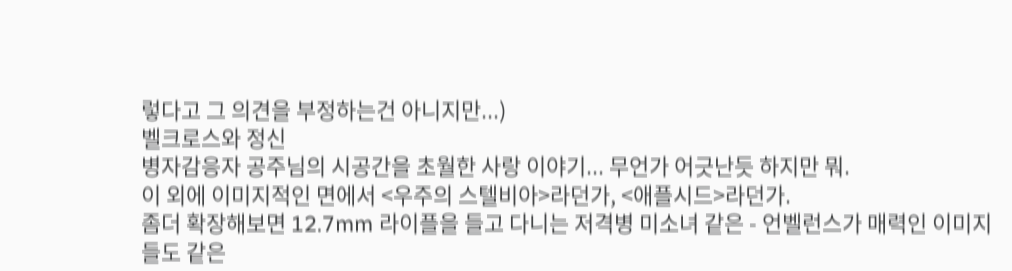렇다고 그 의견을 부정하는건 아니지만...)
벨크로스와 정신
병자감응자 공주님의 시공간을 초월한 사랑 이야기... 무언가 어긋난듯 하지만 뭐.
이 외에 이미지적인 면에서 <우주의 스텔비아>라던가, <애플시드>라던가.
좀더 확장해보면 12.7mm 라이플을 들고 다니는 저격병 미소녀 같은 - 언벨런스가 매력인 이미지들도 같은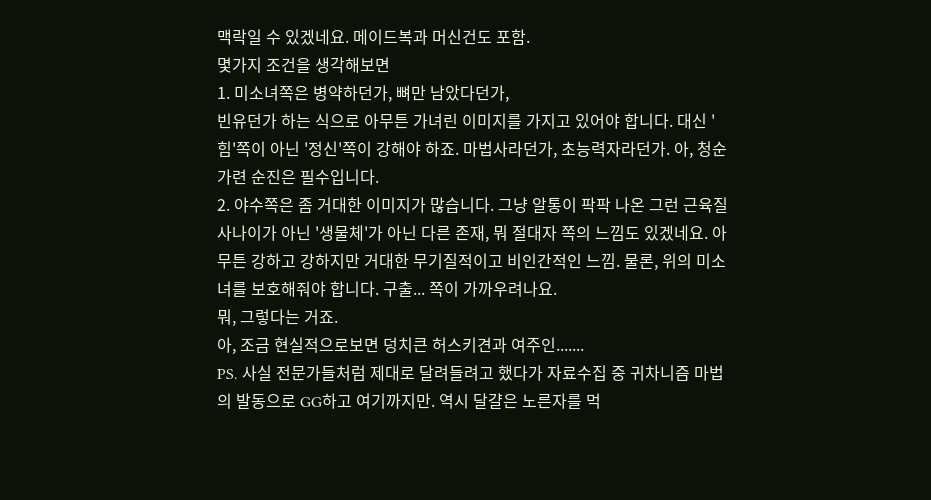맥락일 수 있겠네요. 메이드복과 머신건도 포함.
몇가지 조건을 생각해보면
1. 미소녀쪽은 병약하던가, 뼈만 남았다던가,
빈유던가 하는 식으로 아무튼 가녀린 이미지를 가지고 있어야 합니다. 대신 '힘'쪽이 아닌 '정신'쪽이 강해야 하죠. 마법사라던가, 초능력자라던가. 아, 청순가련 순진은 필수입니다.
2. 야수쪽은 좀 거대한 이미지가 많습니다. 그냥 알통이 팍팍 나온 그런 근육질 사나이가 아닌 '생물체'가 아닌 다른 존재, 뭐 절대자 쪽의 느낌도 있겠네요. 아무튼 강하고 강하지만 거대한 무기질적이고 비인간적인 느낌. 물론, 위의 미소녀를 보호해줘야 합니다. 구출... 쪽이 가까우려나요.
뭐, 그렇다는 거죠.
아, 조금 현실적으로보면 덩치큰 허스키견과 여주인.......
PS. 사실 전문가들처럼 제대로 달려들려고 했다가 자료수집 중 귀차니즘 마법의 발동으로 GG하고 여기까지만. 역시 달걀은 노른자를 먹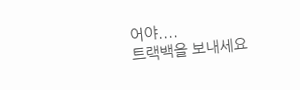어야....
트랙백을 보내세요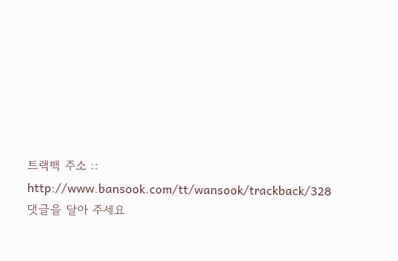트랙백 주소 :: http://www.bansook.com/tt/wansook/trackback/328
댓글을 달아 주세요